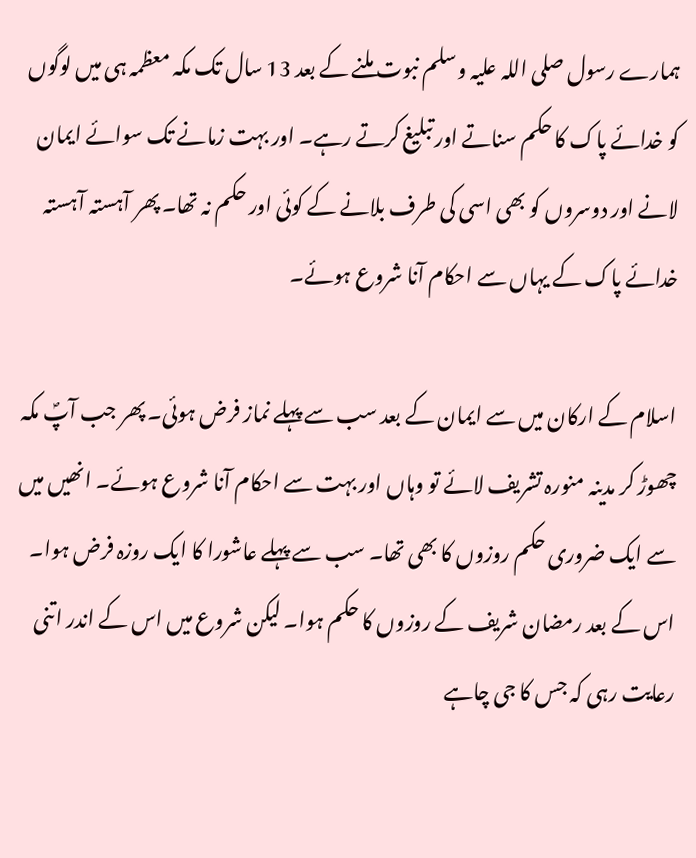ہمارے رسول صلی اللہ علیہ وسلم نبوت ملنے کے بعد 13 سال تک مکہ معظمہ ہی میں لوگوں کو خدائے پاک کا حکم سناتے اور تبلیغ کرتے رہے۔ اور بہت زمانے تک سوائے ایمان لانے اور دوسروں کو بھی اسی کی طرف بلانے کے کوئی اور حکم نہ تھا۔ پھر آہستہ آہستہ خدائے پاک کے یہاں سے احکام آنا شروع ہوئے۔

اسلام کے ارکان میں سے ایمان کے بعد سب سے پہلے نماز فرض ہوئی۔ پھر جب آپؐ مکہ چھوڑ کر مدینہ منورہ تشریف لائے تو وہاں اور بہت سے احکام آنا شروع ہوئے۔ انھیں میں سے ایک ضروری حکم روزوں کا بھی تھا۔ سب سے پہلے عاشورا کا ایک روزہ فرض ہوا۔ اس کے بعد رمضان شریف کے روزوں کا حکم ہوا۔ لیکن شروع میں اس کے اندر اتنی رعایت رہی کہ جس کا جی چاہے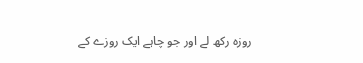روزہ رکھ لے اور جو چاہے ایک روزے کے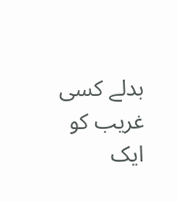بدلے کسی غریب کو ایک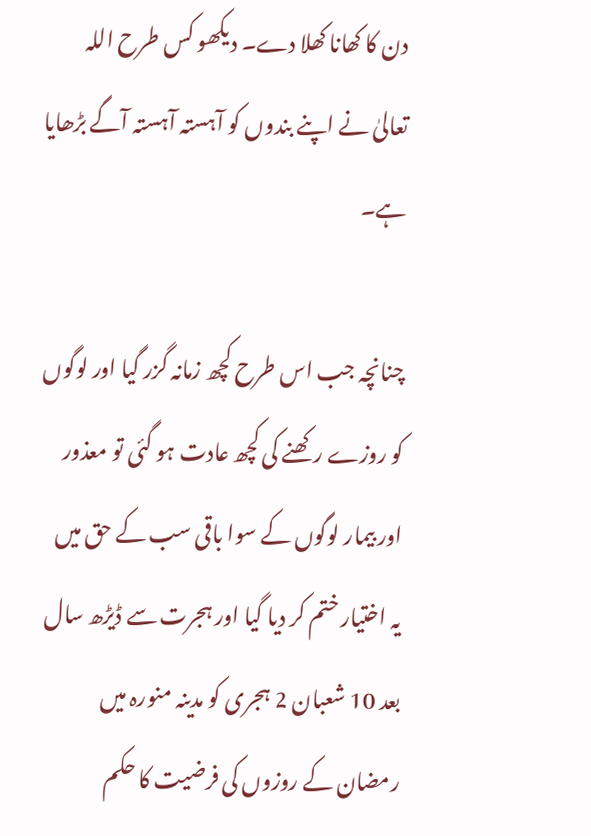دن کا کھانا کھلا دے۔ دیکھو کس طرح اللہ تعالیٰ نے اپنے بندوں کو آہستہ آہستہ آگے بڑھایا ہے۔

چنانچہ جب اس طرح کچھ زمانہ گزر گیا اور لوگوں کو روزے رکھنے کی کچھ عادت ہو گئی تو معذور اور بیمار لوگوں کے سوا باقی سب کے حق میں یہ اختیار ختم کر دیا گیا اور ہجرت سے ڈیڑھ سال بعد 10 شعبان 2 ہجری کو مدینہ منورہ میں رمضان کے روزوں کی فرضیت کا حکم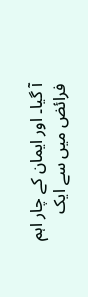آ گیا۔ اور ایمان کے چار اہم فرائض میں سے ایک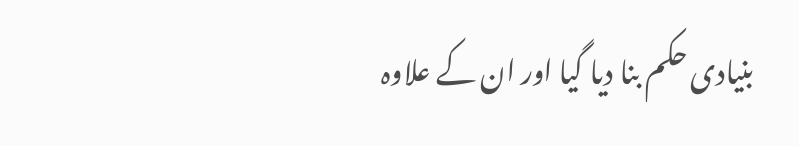بنیادی حکم بنا دیا گیا اور ان کے علاوہ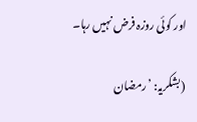اور کوئی روزہ فرض نہیں رہا۔

(بشکریہ: ’رمضان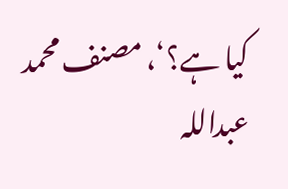کیا ہے؟‘، مصنف محمد عبداللہ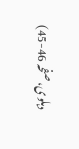دہلوی، صفحہ 46-45)